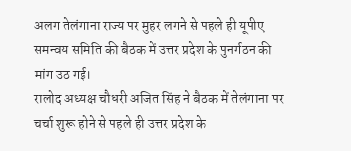अलग तेलंगाना राज्य पर मुहर लगने से पहले ही यूपीए समन्वय समिति की बैठक में उत्तर प्रदेश के पुनर्गठन की मांग उठ गई।
रालोद अध्यक्ष चौधरी अजित सिंह ने बैठक में तेलंगाना पर चर्चा शुरू होने से पहले ही उत्तर प्रदेश के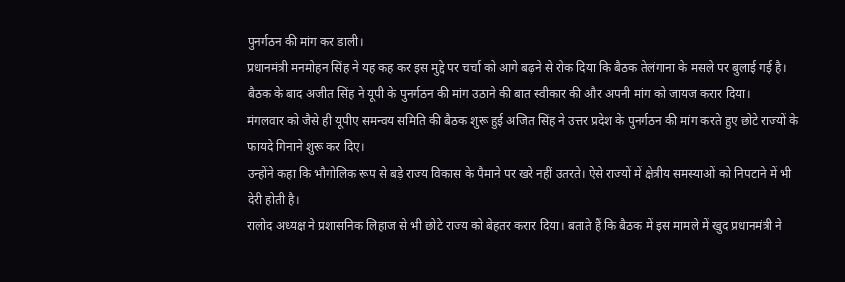पुनर्गठन की मांग कर डाली।
प्रधानमंत्री मनमोहन सिंह ने यह कह कर इस मुद्दे पर चर्चा को आगे बढ़ने से रोक दिया कि बैठक तेलंगाना के मसले पर बुलाई गई है।
बैठक के बाद अजीत सिंह ने यूपी के पुनर्गठन की मांग उठाने की बात स्वीकार की और अपनी मांग को जायज करार दिया।
मंगलवार को जैसे ही यूपीए समन्वय समिति की बैठक शुरू हुई अजित सिंह ने उत्तर प्रदेश के पुनर्गठन की मांग करते हुए छोटे राज्यों के फायदे गिनाने शुरू कर दिए।
उन्होंने कहा कि भौगोलिक रूप से बड़े राज्य विकास के पैमाने पर खरे नहीं उतरते। ऐसे राज्यों में क्षेत्रीय समस्याओं को निपटाने में भी देरी होती है।
रालोद अध्यक्ष ने प्रशासनिक लिहाज से भी छोटे राज्य को बेहतर करार दिया। बताते हैं कि बैठक में इस मामले में खुद प्रधानमंत्री ने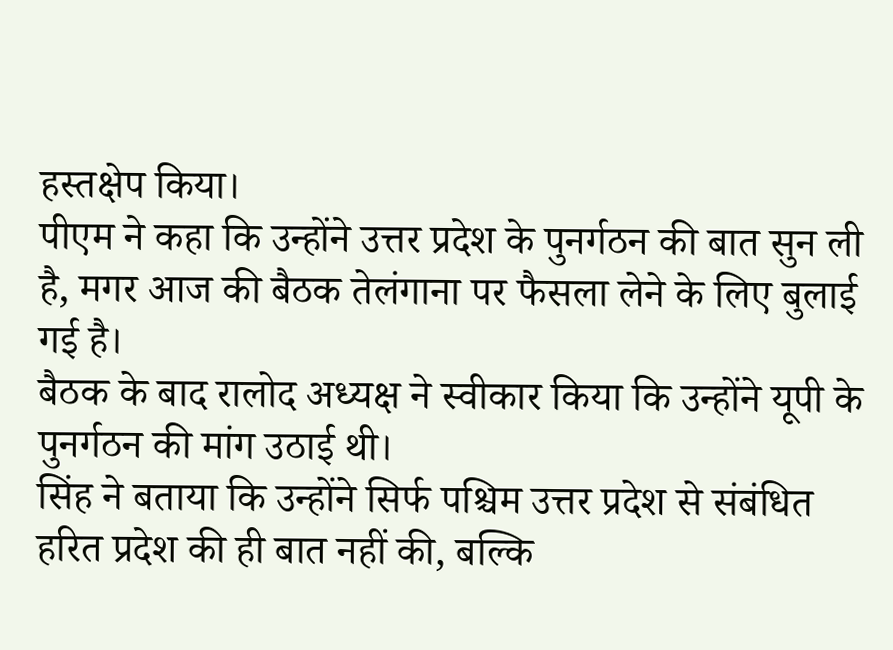हस्तक्षेप किया।
पीएम ने कहा कि उन्होंने उत्तर प्रदेश के पुनर्गठन की बात सुन ली है, मगर आज की बैठक तेलंगाना पर फैसला लेने के लिए बुलाई गई है।
बैठक के बाद रालोद अध्यक्ष ने स्वीकार किया कि उन्होंने यूपी के पुनर्गठन की मांग उठाई थी।
सिंह ने बताया कि उन्होंने सिर्फ पश्चिम उत्तर प्रदेश से संबंधित हरित प्रदेश की ही बात नहीं की, बल्कि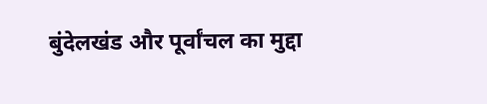बुंदेलखंड और पूर्वांचल का मुद्दा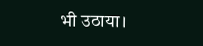भी उठाया।